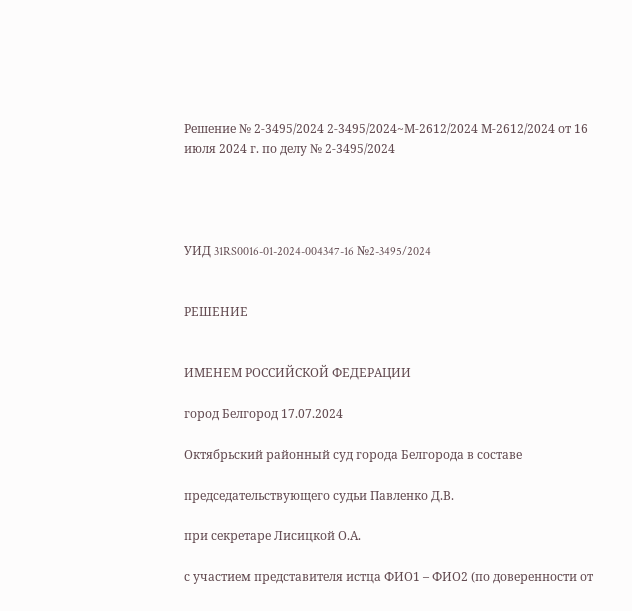Решение № 2-3495/2024 2-3495/2024~М-2612/2024 М-2612/2024 от 16 июля 2024 г. по делу № 2-3495/2024




УИД 31RS0016-01-2024-004347-16 №2-3495/2024


РЕШЕНИЕ


ИМЕНЕМ РОССИЙСКОЙ ФЕДЕРАЦИИ

город Белгород 17.07.2024

Октябрьский районный суд города Белгорода в составе

председательствующего судьи Павленко Д.В.

при секретаре Лисицкой О.А.

с участием представителя истца ФИО1 – ФИО2 (по доверенности от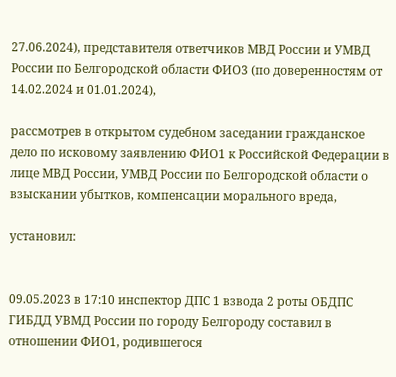27.06.2024), представителя ответчиков МВД России и УМВД России по Белгородской области ФИО3 (по доверенностям от 14.02.2024 и 01.01.2024),

рассмотрев в открытом судебном заседании гражданское дело по исковому заявлению ФИО1 к Российской Федерации в лице МВД России, УМВД России по Белгородской области о взыскании убытков, компенсации морального вреда,

установил:


09.05.2023 в 17:10 инспектор ДПС 1 взвода 2 роты ОБДПС ГИБДД УВМД России по городу Белгороду составил в отношении ФИО1, родившегося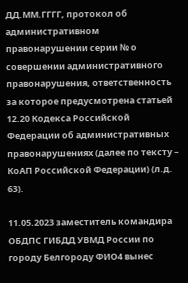ДД.ММ.ГГГГ, протокол об административном правонарушении серии № о совершении административного правонарушения, ответственность за которое предусмотрена статьей 12.20 Кодекса Российской Федерации об административных правонарушениях (далее по тексту – КоАП Российской Федерации) (л.д. 63).

11.05.2023 заместитель командира ОБДПС ГИБДД УВМД России по городу Белгороду ФИО4 вынес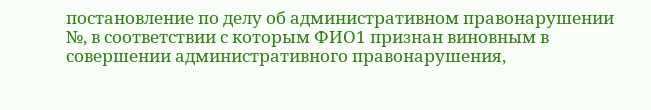постановление по делу об административном правонарушении №, в соответствии с которым ФИО1 признан виновным в совершении административного правонарушения,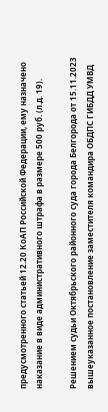предусмотренного статьей 12.20 КоАП Российской Федерации, ему назначено наказание в виде административного штрафа в размере 500 руб. (л.д. 19).

Решением судьи Октябрьского районного суда города Белгорода от 15.11.2023 вышеуказанное постановление заместителя командира ОБДПС ГИБДД УМВД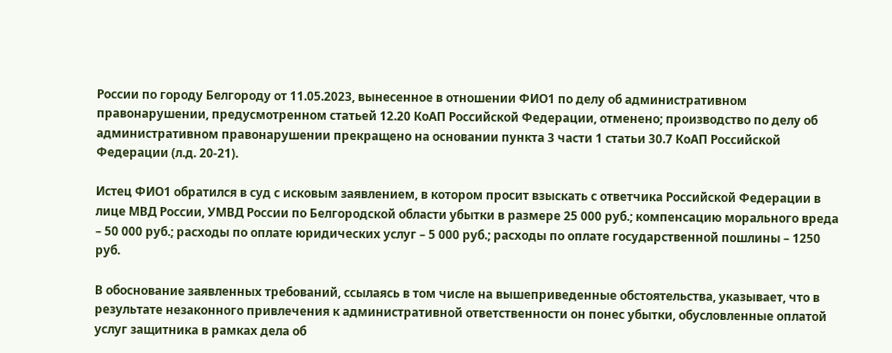России по городу Белгороду от 11.05.2023, вынесенное в отношении ФИО1 по делу об административном правонарушении, предусмотренном статьей 12.20 КоАП Российской Федерации, отменено; производство по делу об административном правонарушении прекращено на основании пункта 3 части 1 статьи 30.7 КоАП Российской Федерации (л.д. 20-21).

Истец ФИО1 обратился в суд с исковым заявлением, в котором просит взыскать с ответчика Российской Федерации в лице МВД России, УМВД России по Белгородской области убытки в размере 25 000 руб.; компенсацию морального вреда – 50 000 руб.; расходы по оплате юридических услуг – 5 000 руб.; расходы по оплате государственной пошлины – 1250 руб.

В обоснование заявленных требований, ссылаясь в том числе на вышеприведенные обстоятельства, указывает, что в результате незаконного привлечения к административной ответственности он понес убытки, обусловленные оплатой услуг защитника в рамках дела об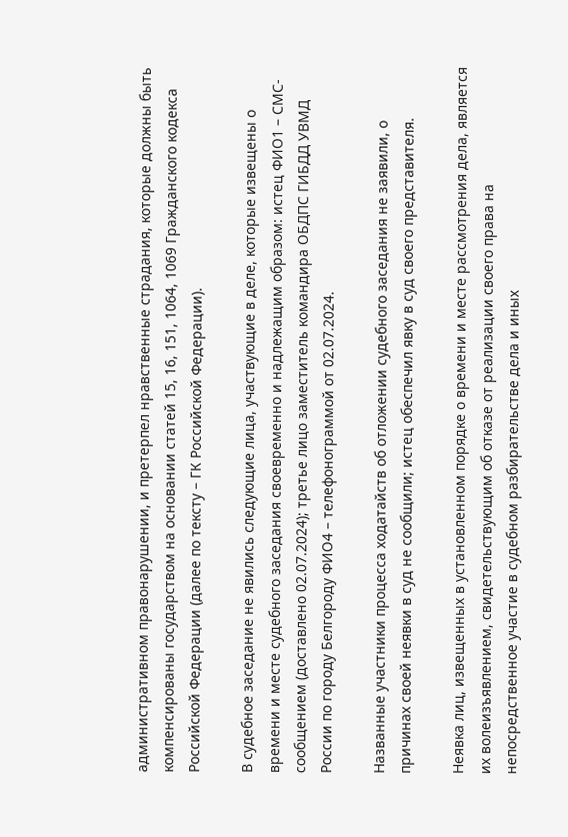административном правонарушении, и претерпел нравственные страдания, которые должны быть компенсированы государством на основании статей 15, 16, 151, 1064, 1069 Гражданского кодекса Российской Федерации (далее по тексту – ГК Российской Федерации).

В судебное заседание не явились следующие лица, участвующие в деле, которые извещены о времени и месте судебного заседания своевременно и надлежащим образом: истец ФИО1 – СМС-сообщением (доставлено 02.07.2024); третье лицо заместитель командира ОБДПС ГИБДД УВМД России по городу Белгороду ФИО4 – телефонограммой от 02.07.2024.

Названные участники процесса ходатайств об отложении судебного заседания не заявили, о причинах своей неявки в суд не сообщили; истец обеспечил явку в суд своего представителя.

Неявка лиц, извещенных в установленном порядке о времени и месте рассмотрения дела, является их волеизъявлением, свидетельствующим об отказе от реализации своего права на непосредственное участие в судебном разбирательстве дела и иных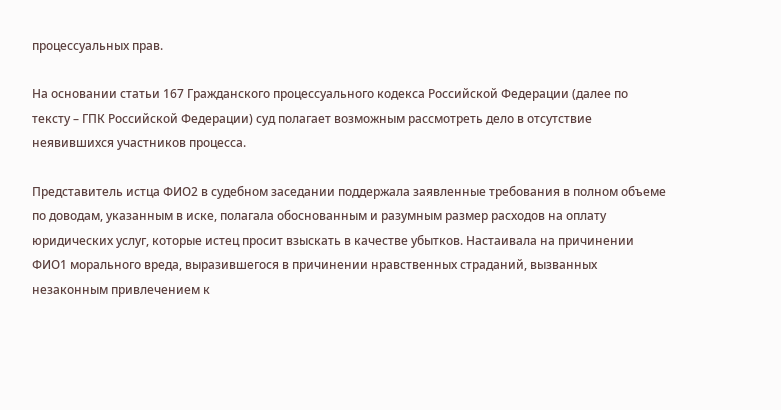процессуальных прав.

На основании статьи 167 Гражданского процессуального кодекса Российской Федерации (далее по тексту – ГПК Российской Федерации) суд полагает возможным рассмотреть дело в отсутствие неявившихся участников процесса.

Представитель истца ФИО2 в судебном заседании поддержала заявленные требования в полном объеме по доводам, указанным в иске, полагала обоснованным и разумным размер расходов на оплату юридических услуг, которые истец просит взыскать в качестве убытков. Настаивала на причинении ФИО1 морального вреда, выразившегося в причинении нравственных страданий, вызванных незаконным привлечением к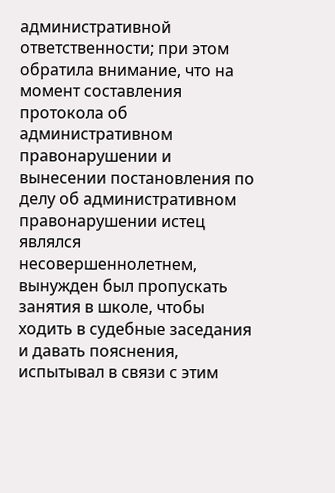административной ответственности; при этом обратила внимание, что на момент составления протокола об административном правонарушении и вынесении постановления по делу об административном правонарушении истец являлся несовершеннолетнем, вынужден был пропускать занятия в школе, чтобы ходить в судебные заседания и давать пояснения, испытывал в связи с этим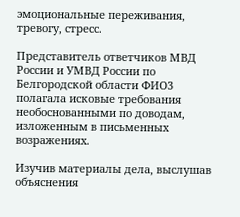эмоциональные переживания, тревогу, стресс.

Представитель ответчиков МВД России и УМВД России по Белгородской области ФИО3 полагала исковые требования необоснованными по доводам, изложенным в письменных возражениях.

Изучив материалы дела, выслушав объяснения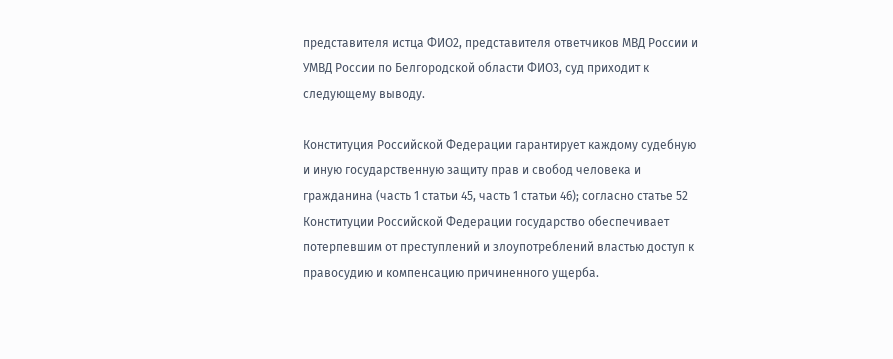представителя истца ФИО2, представителя ответчиков МВД России и УМВД России по Белгородской области ФИО3, суд приходит к следующему выводу.

Конституция Российской Федерации гарантирует каждому судебную и иную государственную защиту прав и свобод человека и гражданина (часть 1 статьи 45, часть 1 статьи 46); согласно статье 52 Конституции Российской Федерации государство обеспечивает потерпевшим от преступлений и злоупотреблений властью доступ к правосудию и компенсацию причиненного ущерба.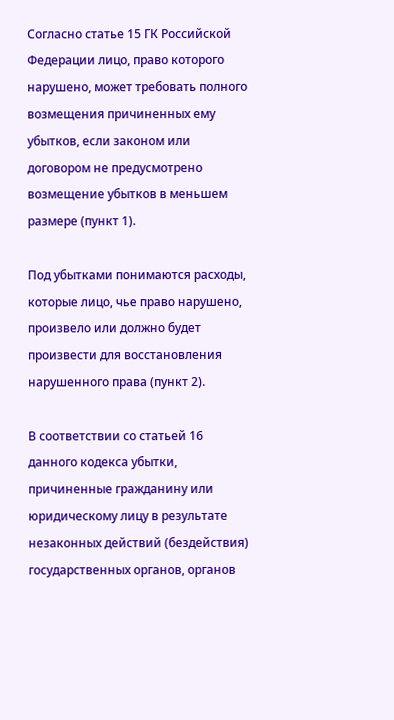Согласно статье 15 ГК Российской Федерации лицо, право которого нарушено, может требовать полного возмещения причиненных ему убытков, если законом или договором не предусмотрено возмещение убытков в меньшем размере (пункт 1).

Под убытками понимаются расходы, которые лицо, чье право нарушено, произвело или должно будет произвести для восстановления нарушенного права (пункт 2).

В соответствии со статьей 16 данного кодекса убытки, причиненные гражданину или юридическому лицу в результате незаконных действий (бездействия) государственных органов, органов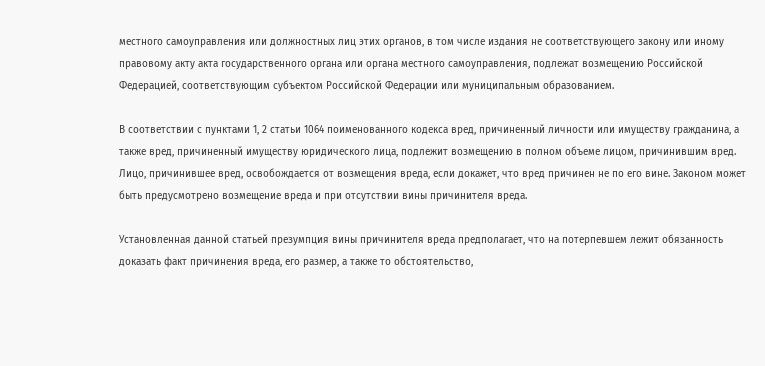местного самоуправления или должностных лиц этих органов, в том числе издания не соответствующего закону или иному правовому акту акта государственного органа или органа местного самоуправления, подлежат возмещению Российской Федерацией, соответствующим субъектом Российской Федерации или муниципальным образованием.

В соответствии с пунктами 1, 2 статьи 1064 поименованного кодекса вред, причиненный личности или имуществу гражданина, а также вред, причиненный имуществу юридического лица, подлежит возмещению в полном объеме лицом, причинившим вред. Лицо, причинившее вред, освобождается от возмещения вреда, если докажет, что вред причинен не по его вине. Законом может быть предусмотрено возмещение вреда и при отсутствии вины причинителя вреда.

Установленная данной статьей презумпция вины причинителя вреда предполагает, что на потерпевшем лежит обязанность доказать факт причинения вреда, его размер, а также то обстоятельство,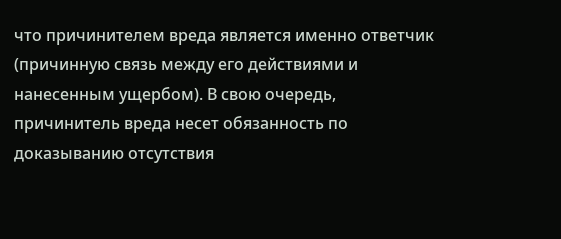что причинителем вреда является именно ответчик (причинную связь между его действиями и нанесенным ущербом). В свою очередь, причинитель вреда несет обязанность по доказыванию отсутствия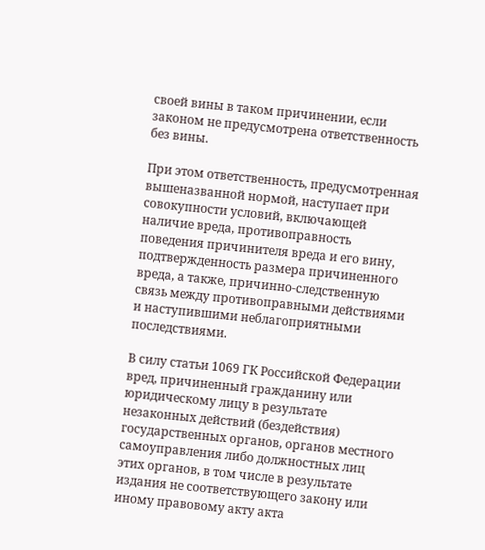своей вины в таком причинении, если законом не предусмотрена ответственность без вины.

При этом ответственность, предусмотренная вышеназванной нормой, наступает при совокупности условий, включающей наличие вреда, противоправность поведения причинителя вреда и его вину, подтвержденность размера причиненного вреда, а также, причинно-следственную связь между противоправными действиями и наступившими неблагоприятными последствиями.

В силу статьи 1069 ГК Российской Федерации вред, причиненный гражданину или юридическому лицу в результате незаконных действий (бездействия) государственных органов, органов местного самоуправления либо должностных лиц этих органов, в том числе в результате издания не соответствующего закону или иному правовому акту акта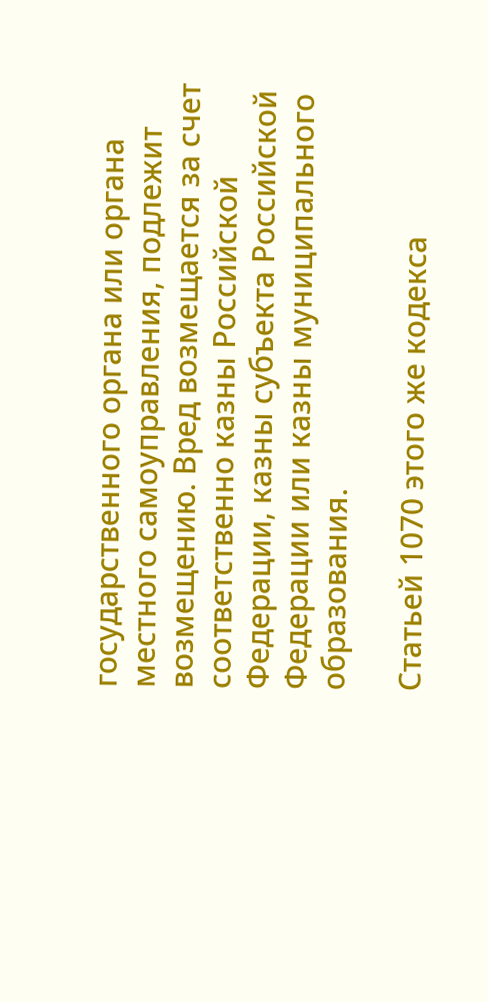государственного органа или органа местного самоуправления, подлежит возмещению. Вред возмещается за счет соответственно казны Российской Федерации, казны субъекта Российской Федерации или казны муниципального образования.

Статьей 1070 этого же кодекса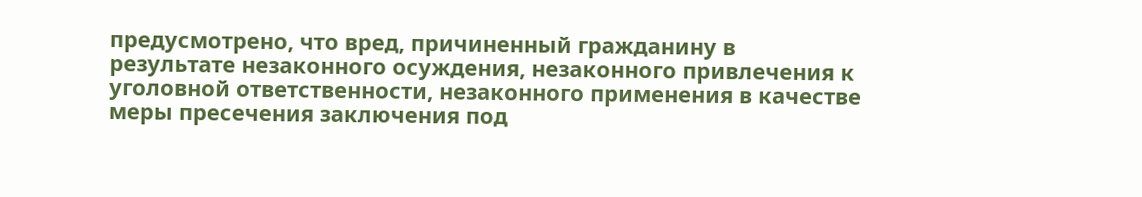предусмотрено, что вред, причиненный гражданину в результате незаконного осуждения, незаконного привлечения к уголовной ответственности, незаконного применения в качестве меры пресечения заключения под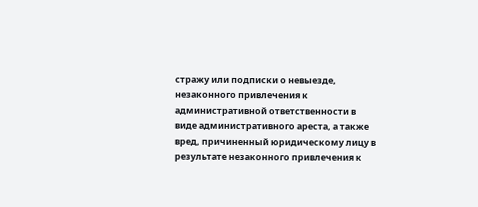стражу или подписки о невыезде, незаконного привлечения к административной ответственности в виде административного ареста, а также вред, причиненный юридическому лицу в результате незаконного привлечения к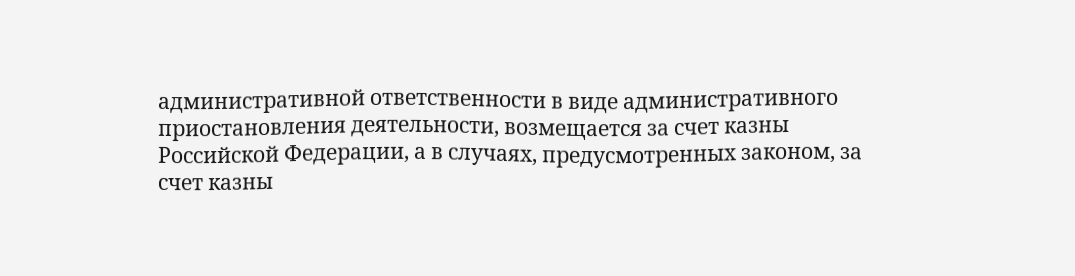административной ответственности в виде административного приостановления деятельности, возмещается за счет казны Российской Федерации, а в случаях, предусмотренных законом, за счет казны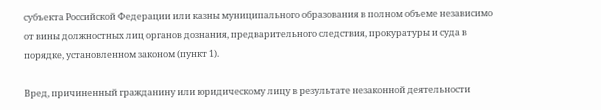субъекта Российской Федерации или казны муниципального образования в полном объеме независимо от вины должностных лиц органов дознания, предварительного следствия, прокуратуры и суда в порядке, установленном законом (пункт 1).

Вред, причиненный гражданину или юридическому лицу в результате незаконной деятельности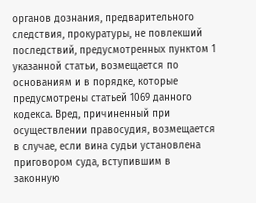органов дознания, предварительного следствия, прокуратуры, не повлекший последствий, предусмотренных пунктом 1 указанной статьи, возмещается по основаниям и в порядке, которые предусмотрены статьей 1069 данного кодекса. Вред, причиненный при осуществлении правосудия, возмещается в случае, если вина судьи установлена приговором суда, вступившим в законную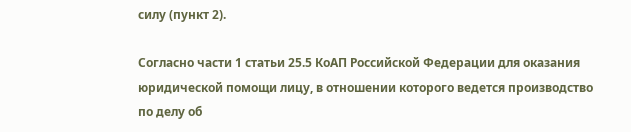силу (пункт 2).

Согласно части 1 статьи 25.5 КоАП Российской Федерации для оказания юридической помощи лицу, в отношении которого ведется производство по делу об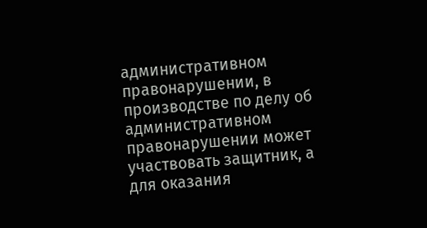административном правонарушении, в производстве по делу об административном правонарушении может участвовать защитник, а для оказания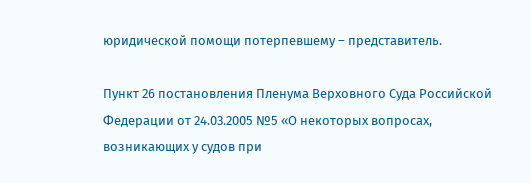юридической помощи потерпевшему – представитель.

Пункт 26 постановления Пленума Верховного Суда Российской Федерации от 24.03.2005 №5 «О некоторых вопросах, возникающих у судов при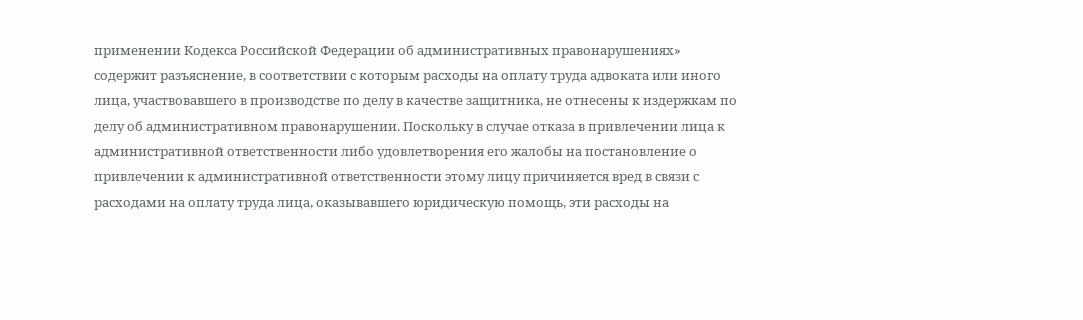применении Кодекса Российской Федерации об административных правонарушениях» содержит разъяснение, в соответствии с которым расходы на оплату труда адвоката или иного лица, участвовавшего в производстве по делу в качестве защитника, не отнесены к издержкам по делу об административном правонарушении. Поскольку в случае отказа в привлечении лица к административной ответственности либо удовлетворения его жалобы на постановление о привлечении к административной ответственности этому лицу причиняется вред в связи с расходами на оплату труда лица, оказывавшего юридическую помощь, эти расходы на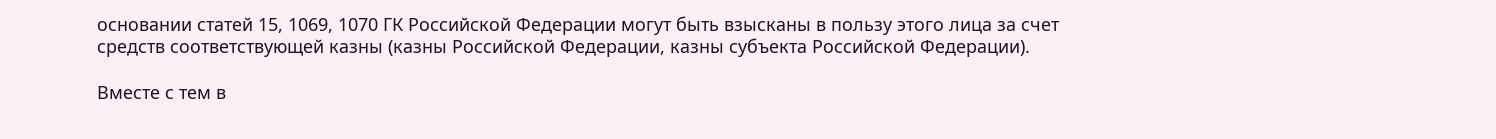основании статей 15, 1069, 1070 ГК Российской Федерации могут быть взысканы в пользу этого лица за счет средств соответствующей казны (казны Российской Федерации, казны субъекта Российской Федерации).

Вместе с тем в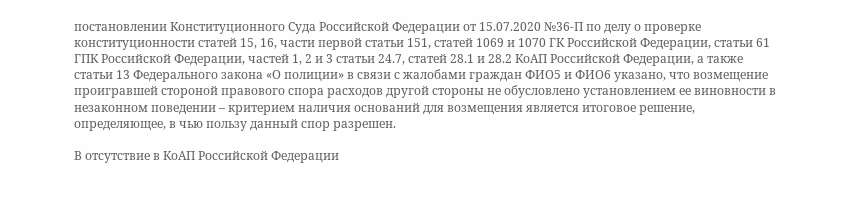постановлении Конституционного Суда Российской Федерации от 15.07.2020 №36-П по делу о проверке конституционности статей 15, 16, части первой статьи 151, статей 1069 и 1070 ГК Российской Федерации, статьи 61 ГПК Российской Федерации, частей 1, 2 и 3 статьи 24.7, статей 28.1 и 28.2 КоАП Российской Федерации, а также статьи 13 Федерального закона «О полиции» в связи с жалобами граждан ФИО5 и ФИО6 указано, что возмещение проигравшей стороной правового спора расходов другой стороны не обусловлено установлением ее виновности в незаконном поведении – критерием наличия оснований для возмещения является итоговое решение, определяющее, в чью пользу данный спор разрешен.

В отсутствие в КоАП Российской Федерации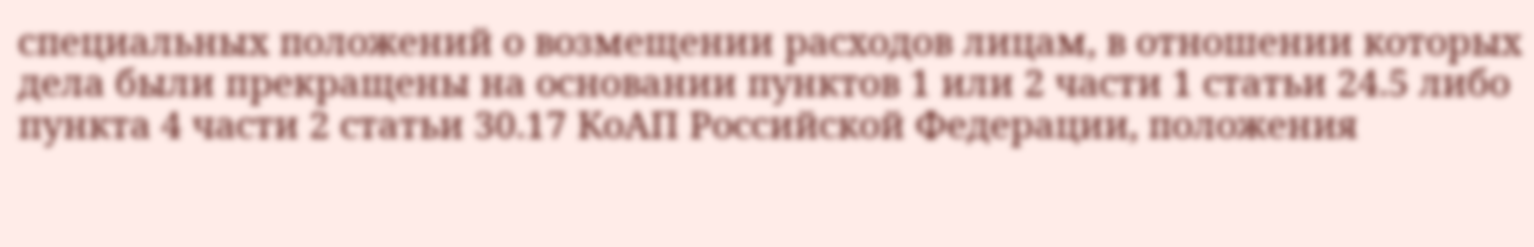специальных положений о возмещении расходов лицам, в отношении которых дела были прекращены на основании пунктов 1 или 2 части 1 статьи 24.5 либо пункта 4 части 2 статьи 30.17 КоАП Российской Федерации, положения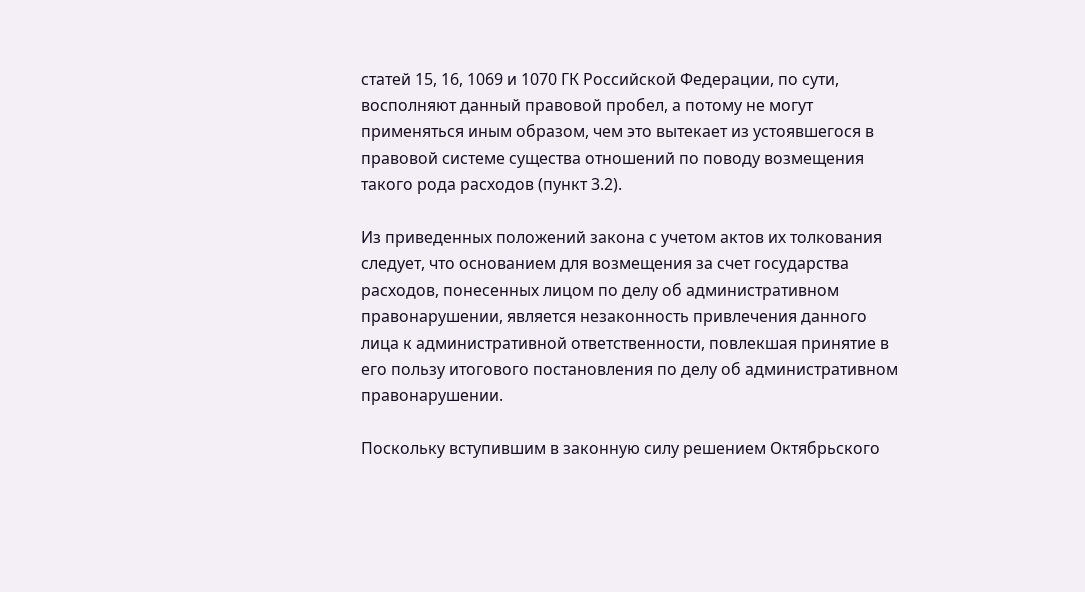статей 15, 16, 1069 и 1070 ГК Российской Федерации, по сути, восполняют данный правовой пробел, а потому не могут применяться иным образом, чем это вытекает из устоявшегося в правовой системе существа отношений по поводу возмещения такого рода расходов (пункт 3.2).

Из приведенных положений закона с учетом актов их толкования следует, что основанием для возмещения за счет государства расходов, понесенных лицом по делу об административном правонарушении, является незаконность привлечения данного лица к административной ответственности, повлекшая принятие в его пользу итогового постановления по делу об административном правонарушении.

Поскольку вступившим в законную силу решением Октябрьского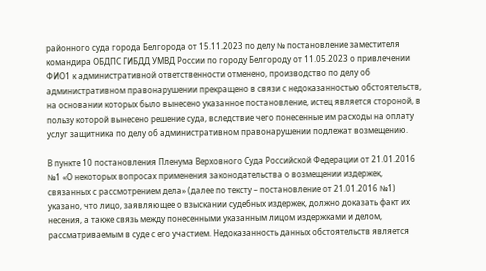районного суда города Белгорода от 15.11.2023 по делу № постановление заместителя командира ОБДПС ГИБДД УМВД России по городу Белгороду от 11.05.2023 о привлечении ФИО1 к административной ответственности отменено, производство по делу об административном правонарушении прекращено в связи с недоказанностью обстоятельств, на основании которых было вынесено указанное постановление, истец является стороной, в пользу которой вынесено решение суда, вследствие чего понесенные им расходы на оплату услуг защитника по делу об административном правонарушении подлежат возмещению.

В пункте 10 постановления Пленума Верховного Суда Российской Федерации от 21.01.2016 №1 «О некоторых вопросах применения законодательства о возмещении издержек, связанных с рассмотрением дела» (далее по тексту – постановление от 21.01.2016 №1) указано, что лицо, заявляющее о взыскании судебных издержек, должно доказать факт их несения, а также связь между понесенными указанным лицом издержками и делом, рассматриваемым в суде с его участием. Недоказанность данных обстоятельств является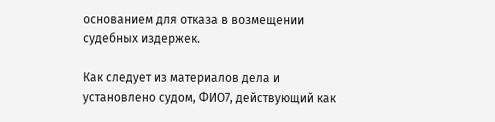основанием для отказа в возмещении судебных издержек.

Как следует из материалов дела и установлено судом, ФИО7, действующий как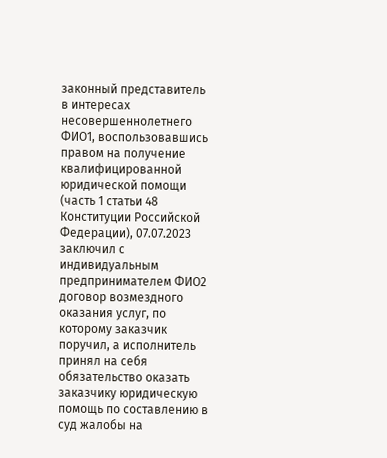законный представитель в интересах несовершеннолетнего ФИО1, воспользовавшись правом на получение квалифицированной юридической помощи (часть 1 статьи 48 Конституции Российской Федерации), 07.07.2023 заключил с индивидуальным предпринимателем ФИО2 договор возмездного оказания услуг, по которому заказчик поручил, а исполнитель принял на себя обязательство оказать заказчику юридическую помощь по составлению в суд жалобы на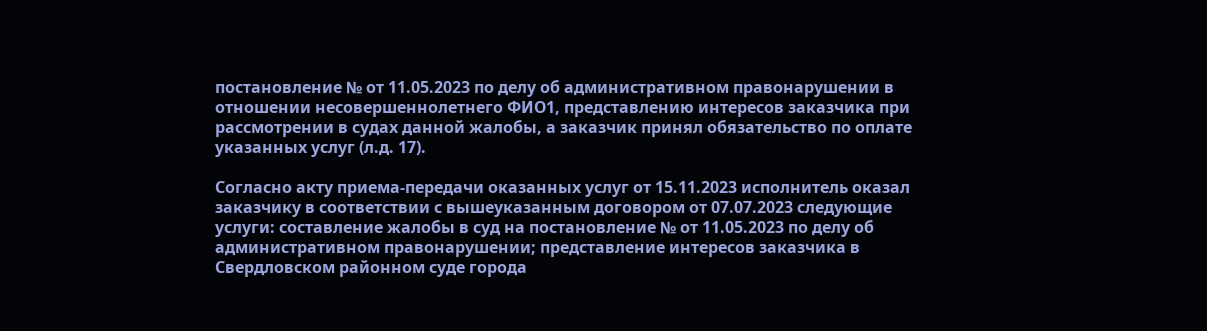постановление № от 11.05.2023 по делу об административном правонарушении в отношении несовершеннолетнего ФИО1, представлению интересов заказчика при рассмотрении в судах данной жалобы, а заказчик принял обязательство по оплате указанных услуг (л.д. 17).

Согласно акту приема-передачи оказанных услуг от 15.11.2023 исполнитель оказал заказчику в соответствии с вышеуказанным договором от 07.07.2023 следующие услуги: составление жалобы в суд на постановление № от 11.05.2023 по делу об административном правонарушении; представление интересов заказчика в Свердловском районном суде города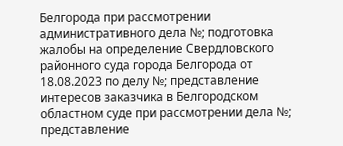Белгорода при рассмотрении административного дела №; подготовка жалобы на определение Свердловского районного суда города Белгорода от 18.08.2023 по делу №; представление интересов заказчика в Белгородском областном суде при рассмотрении дела №; представление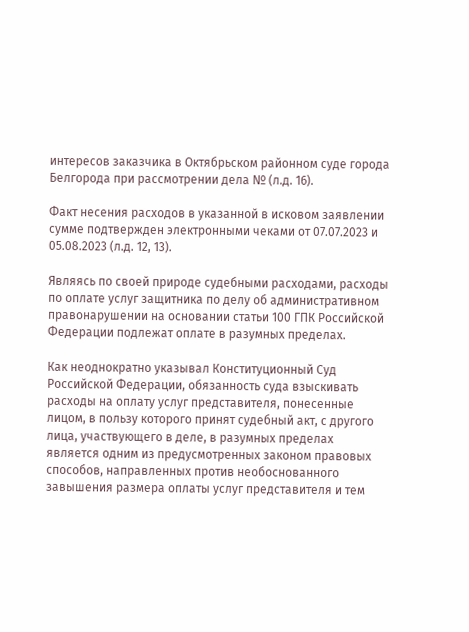интересов заказчика в Октябрьском районном суде города Белгорода при рассмотрении дела № (л.д. 16).

Факт несения расходов в указанной в исковом заявлении сумме подтвержден электронными чеками от 07.07.2023 и 05.08.2023 (л.д. 12, 13).

Являясь по своей природе судебными расходами, расходы по оплате услуг защитника по делу об административном правонарушении на основании статьи 100 ГПК Российской Федерации подлежат оплате в разумных пределах.

Как неоднократно указывал Конституционный Суд Российской Федерации, обязанность суда взыскивать расходы на оплату услуг представителя, понесенные лицом, в пользу которого принят судебный акт, с другого лица, участвующего в деле, в разумных пределах является одним из предусмотренных законом правовых способов, направленных против необоснованного завышения размера оплаты услуг представителя и тем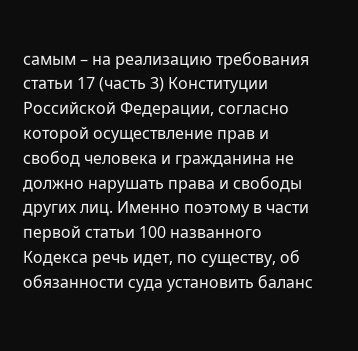самым – на реализацию требования статьи 17 (часть 3) Конституции Российской Федерации, согласно которой осуществление прав и свобод человека и гражданина не должно нарушать права и свободы других лиц. Именно поэтому в части первой статьи 100 названного Кодекса речь идет, по существу, об обязанности суда установить баланс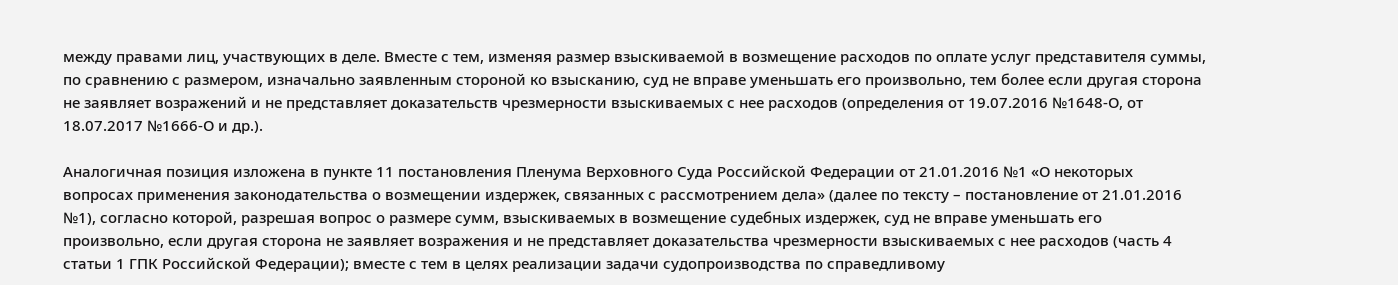между правами лиц, участвующих в деле. Вместе с тем, изменяя размер взыскиваемой в возмещение расходов по оплате услуг представителя суммы, по сравнению с размером, изначально заявленным стороной ко взысканию, суд не вправе уменьшать его произвольно, тем более если другая сторона не заявляет возражений и не представляет доказательств чрезмерности взыскиваемых с нее расходов (определения от 19.07.2016 №1648-О, от 18.07.2017 №1666-О и др.).

Аналогичная позиция изложена в пункте 11 постановления Пленума Верховного Суда Российской Федерации от 21.01.2016 №1 «О некоторых вопросах применения законодательства о возмещении издержек, связанных с рассмотрением дела» (далее по тексту – постановление от 21.01.2016 №1), согласно которой, разрешая вопрос о размере сумм, взыскиваемых в возмещение судебных издержек, суд не вправе уменьшать его произвольно, если другая сторона не заявляет возражения и не представляет доказательства чрезмерности взыскиваемых с нее расходов (часть 4 статьи 1 ГПК Российской Федерации); вместе с тем в целях реализации задачи судопроизводства по справедливому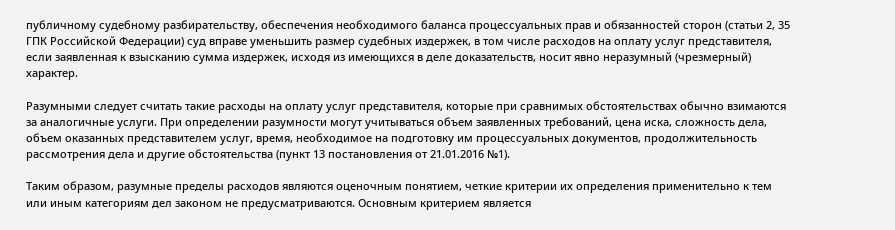публичному судебному разбирательству, обеспечения необходимого баланса процессуальных прав и обязанностей сторон (статьи 2, 35 ГПК Российской Федерации) суд вправе уменьшить размер судебных издержек, в том числе расходов на оплату услуг представителя, если заявленная к взысканию сумма издержек, исходя из имеющихся в деле доказательств, носит явно неразумный (чрезмерный) характер.

Разумными следует считать такие расходы на оплату услуг представителя, которые при сравнимых обстоятельствах обычно взимаются за аналогичные услуги. При определении разумности могут учитываться объем заявленных требований, цена иска, сложность дела, объем оказанных представителем услуг, время, необходимое на подготовку им процессуальных документов, продолжительность рассмотрения дела и другие обстоятельства (пункт 13 постановления от 21.01.2016 №1).

Таким образом, разумные пределы расходов являются оценочным понятием, четкие критерии их определения применительно к тем или иным категориям дел законом не предусматриваются. Основным критерием является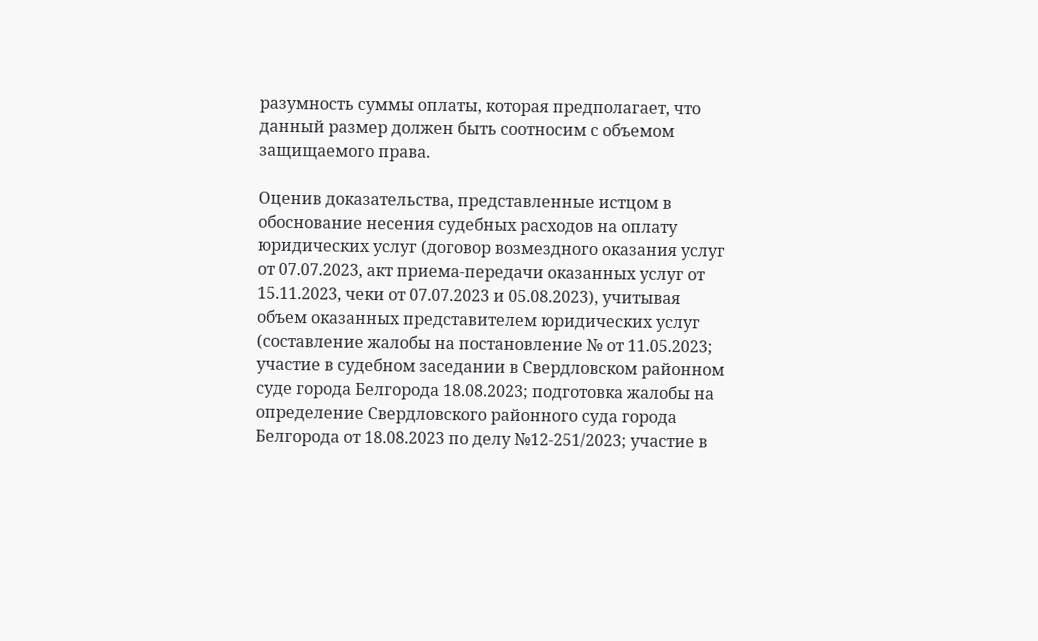разумность суммы оплаты, которая предполагает, что данный размер должен быть соотносим с объемом защищаемого права.

Оценив доказательства, представленные истцом в обоснование несения судебных расходов на оплату юридических услуг (договор возмездного оказания услуг от 07.07.2023, акт приема-передачи оказанных услуг от 15.11.2023, чеки от 07.07.2023 и 05.08.2023), учитывая объем оказанных представителем юридических услуг (составление жалобы на постановление № от 11.05.2023; участие в судебном заседании в Свердловском районном суде города Белгорода 18.08.2023; подготовка жалобы на определение Свердловского районного суда города Белгорода от 18.08.2023 по делу №12-251/2023; участие в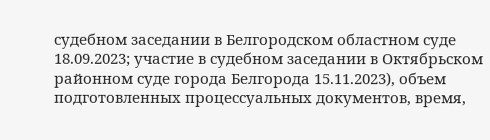судебном заседании в Белгородском областном суде 18.09.2023; участие в судебном заседании в Октябрьском районном суде города Белгорода 15.11.2023), объем подготовленных процессуальных документов, время,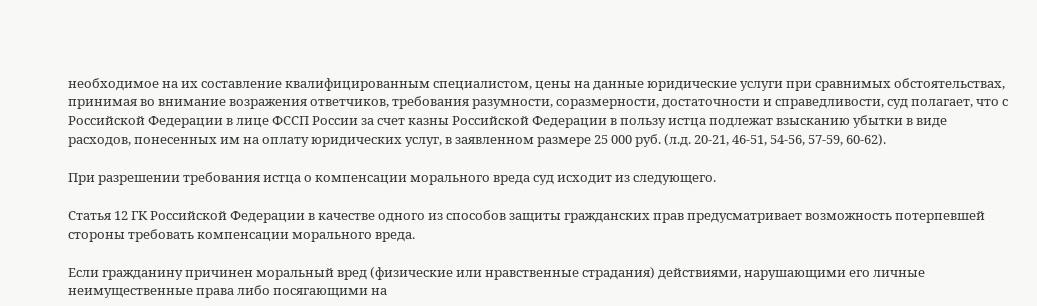необходимое на их составление квалифицированным специалистом, цены на данные юридические услуги при сравнимых обстоятельствах, принимая во внимание возражения ответчиков, требования разумности, соразмерности, достаточности и справедливости, суд полагает, что с Российской Федерации в лице ФССП России за счет казны Российской Федерации в пользу истца подлежат взысканию убытки в виде расходов, понесенных им на оплату юридических услуг, в заявленном размере 25 000 руб. (л.д. 20-21, 46-51, 54-56, 57-59, 60-62).

При разрешении требования истца о компенсации морального вреда суд исходит из следующего.

Статья 12 ГК Российской Федерации в качестве одного из способов защиты гражданских прав предусматривает возможность потерпевшей стороны требовать компенсации морального вреда.

Если гражданину причинен моральный вред (физические или нравственные страдания) действиями, нарушающими его личные неимущественные права либо посягающими на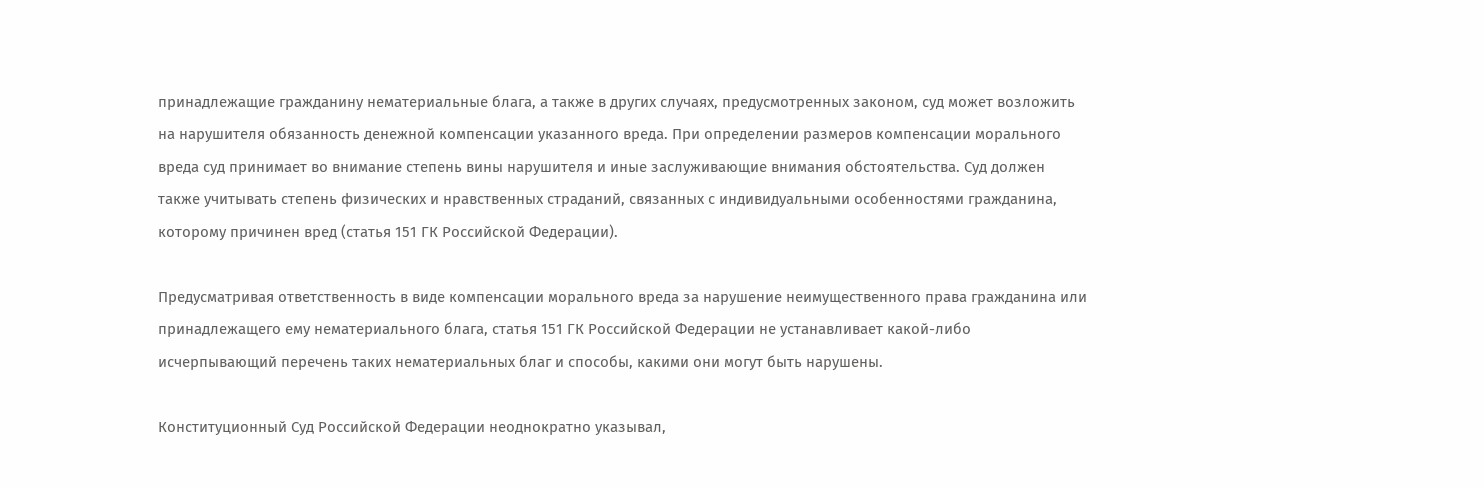принадлежащие гражданину нематериальные блага, а также в других случаях, предусмотренных законом, суд может возложить на нарушителя обязанность денежной компенсации указанного вреда. При определении размеров компенсации морального вреда суд принимает во внимание степень вины нарушителя и иные заслуживающие внимания обстоятельства. Суд должен также учитывать степень физических и нравственных страданий, связанных с индивидуальными особенностями гражданина, которому причинен вред (статья 151 ГК Российской Федерации).

Предусматривая ответственность в виде компенсации морального вреда за нарушение неимущественного права гражданина или принадлежащего ему нематериального блага, статья 151 ГК Российской Федерации не устанавливает какой-либо исчерпывающий перечень таких нематериальных благ и способы, какими они могут быть нарушены.

Конституционный Суд Российской Федерации неоднократно указывал,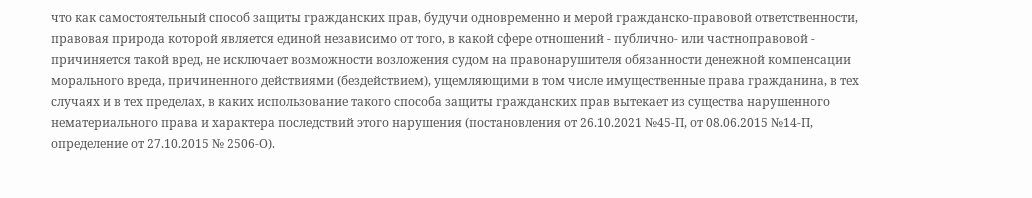что как самостоятельный способ защиты гражданских прав, будучи одновременно и мерой гражданско-правовой ответственности, правовая природа которой является единой независимо от того, в какой сфере отношений - публично- или частноправовой - причиняется такой вред, не исключает возможности возложения судом на правонарушителя обязанности денежной компенсации морального вреда, причиненного действиями (бездействием), ущемляющими в том числе имущественные права гражданина, в тех случаях и в тех пределах, в каких использование такого способа защиты гражданских прав вытекает из существа нарушенного нематериального права и характера последствий этого нарушения (постановления от 26.10.2021 №45-П, от 08.06.2015 №14-П, определение от 27.10.2015 № 2506-О).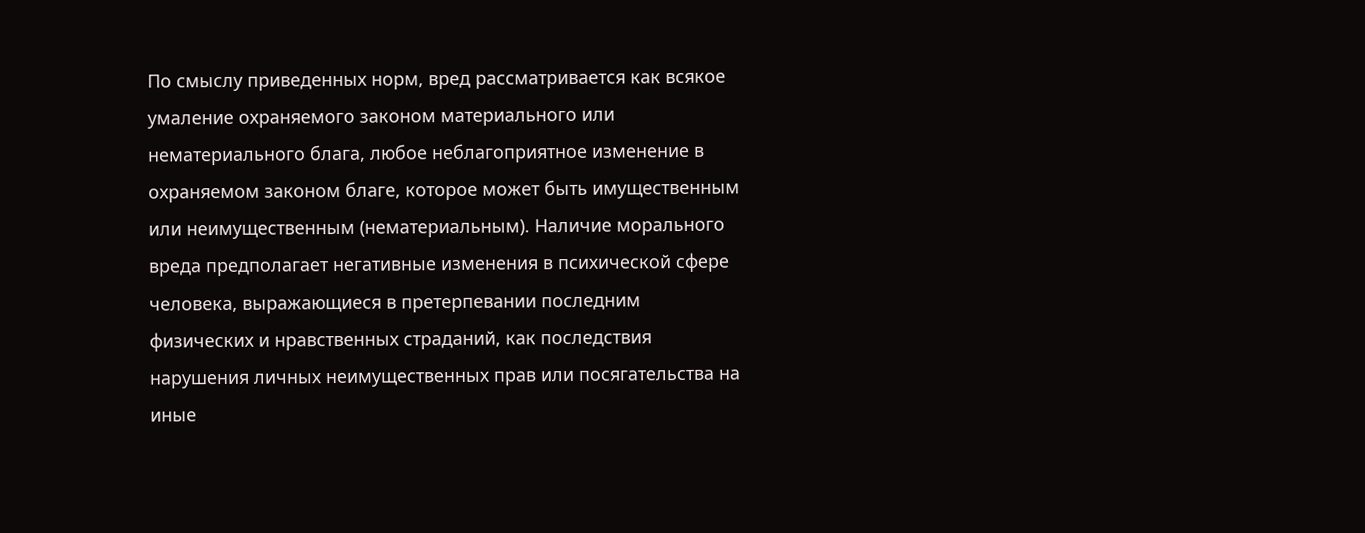По смыслу приведенных норм, вред рассматривается как всякое умаление охраняемого законом материального или нематериального блага, любое неблагоприятное изменение в охраняемом законом благе, которое может быть имущественным или неимущественным (нематериальным). Наличие морального вреда предполагает негативные изменения в психической сфере человека, выражающиеся в претерпевании последним физических и нравственных страданий, как последствия нарушения личных неимущественных прав или посягательства на иные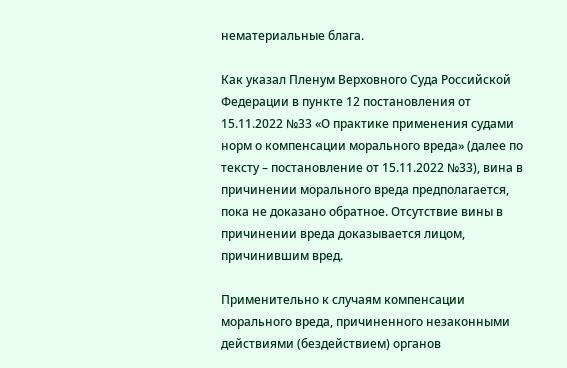нематериальные блага.

Как указал Пленум Верховного Суда Российской Федерации в пункте 12 постановления от 15.11.2022 №33 «О практике применения судами норм о компенсации морального вреда» (далее по тексту – постановление от 15.11.2022 №33), вина в причинении морального вреда предполагается, пока не доказано обратное. Отсутствие вины в причинении вреда доказывается лицом, причинившим вред.

Применительно к случаям компенсации морального вреда, причиненного незаконными действиями (бездействием) органов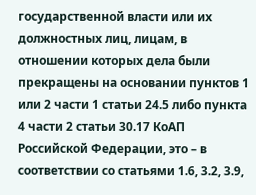государственной власти или их должностных лиц, лицам, в отношении которых дела были прекращены на основании пунктов 1 или 2 части 1 статьи 24.5 либо пункта 4 части 2 статьи 30.17 КоАП Российской Федерации, это – в соответствии со статьями 1.6, 3.2, 3.9,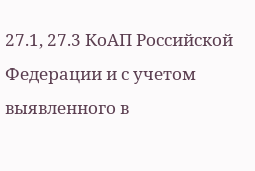27.1, 27.3 КоАП Российской Федерации и с учетом выявленного в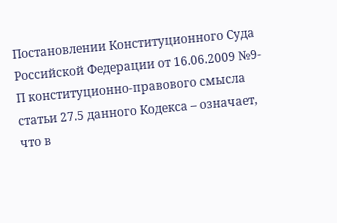Постановлении Конституционного Суда Российской Федерации от 16.06.2009 №9-П конституционно-правового смысла статьи 27.5 данного Кодекса – означает, что в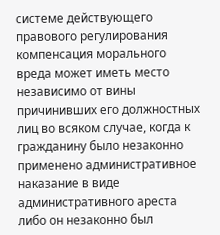системе действующего правового регулирования компенсация морального вреда может иметь место независимо от вины причинивших его должностных лиц во всяком случае, когда к гражданину было незаконно применено административное наказание в виде административного ареста либо он незаконно был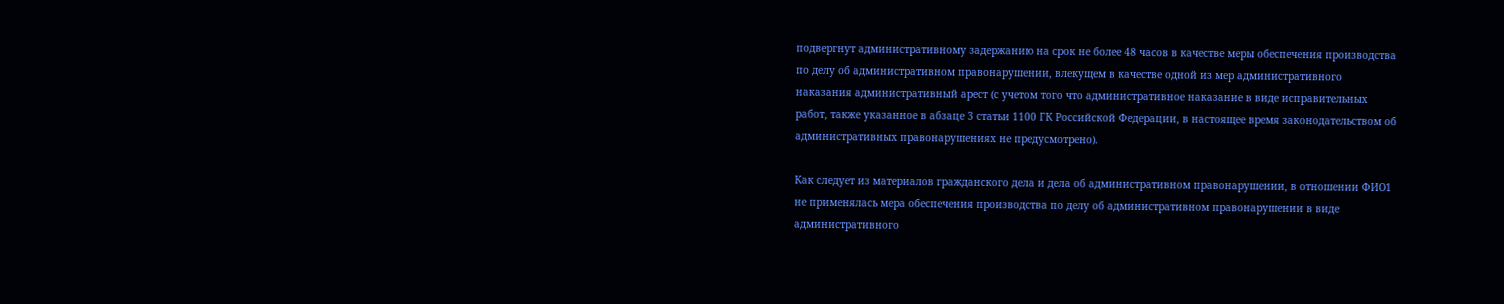подвергнут административному задержанию на срок не более 48 часов в качестве меры обеспечения производства по делу об административном правонарушении, влекущем в качестве одной из мер административного наказания административный арест (с учетом того что административное наказание в виде исправительных работ, также указанное в абзаце 3 статьи 1100 ГК Российской Федерации, в настоящее время законодательством об административных правонарушениях не предусмотрено).

Как следует из материалов гражданского дела и дела об административном правонарушении, в отношении ФИО1 не применялась мера обеспечения производства по делу об административном правонарушении в виде административного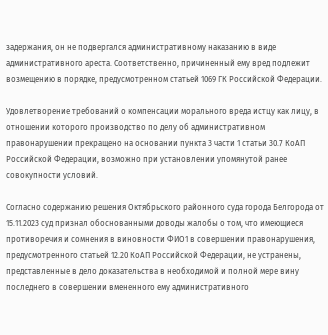задержания, он не подвергался административному наказанию в виде административного ареста. Соответственно, причиненный ему вред подлежит возмещению в порядке, предусмотренном статьей 1069 ГК Российской Федерации.

Удовлетворение требований о компенсации морального вреда истцу как лицу, в отношении которого производство по делу об административном правонарушении прекращено на основании пункта 3 части 1 статьи 30.7 КоАП Российской Федерации, возможно при установлении упомянутой ранее совокупности условий.

Согласно содержанию решения Октябрьского районного суда города Белгорода от 15.11.2023 суд признал обоснованными доводы жалобы о том, что имеющиеся противоречия и сомнения в виновности ФИО1 в совершении правонарушения, предусмотренного статьей 12.20 КоАП Российской Федерации, не устранены, представленные в дело доказательства в необходимой и полной мере вину последнего в совершении вмененного ему административного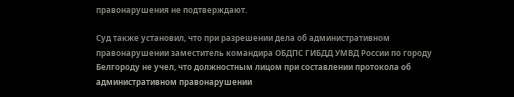правонарушения не подтверждают.

Суд также установил, что при разрешении дела об административном правонарушении заместитель командира ОБДПС ГИБДД УМВД России по городу Белгороду не учел, что должностным лицом при составлении протокола об административном правонарушении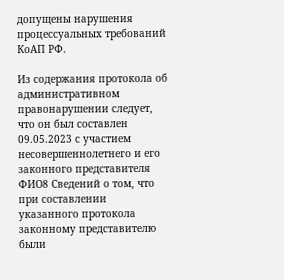допущены нарушения процессуальных требований КоАП РФ.

Из содержания протокола об административном правонарушении следует, что он был составлен 09.05.2023 с участием несовершеннолетнего и его законного представителя ФИО8 Сведений о том, что при составлении указанного протокола законному представителю были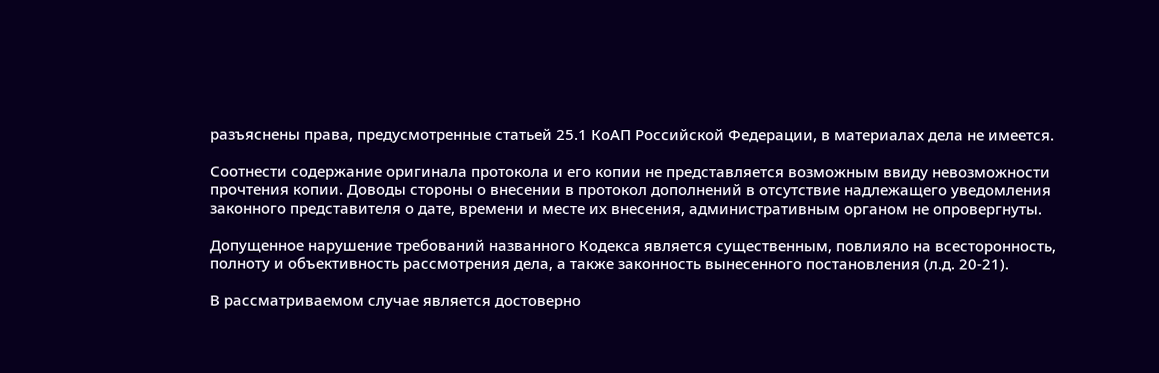разъяснены права, предусмотренные статьей 25.1 КоАП Российской Федерации, в материалах дела не имеется.

Соотнести содержание оригинала протокола и его копии не представляется возможным ввиду невозможности прочтения копии. Доводы стороны о внесении в протокол дополнений в отсутствие надлежащего уведомления законного представителя о дате, времени и месте их внесения, административным органом не опровергнуты.

Допущенное нарушение требований названного Кодекса является существенным, повлияло на всесторонность, полноту и объективность рассмотрения дела, а также законность вынесенного постановления (л.д. 20-21).

В рассматриваемом случае является достоверно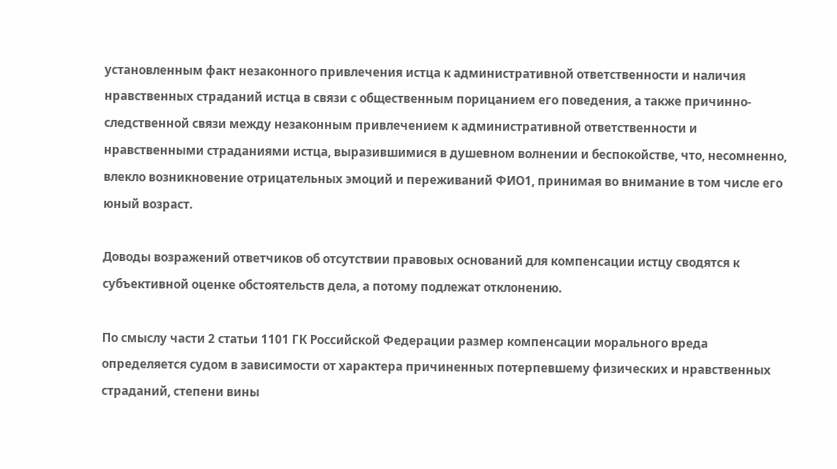установленным факт незаконного привлечения истца к административной ответственности и наличия нравственных страданий истца в связи с общественным порицанием его поведения, а также причинно-следственной связи между незаконным привлечением к административной ответственности и нравственными страданиями истца, выразившимися в душевном волнении и беспокойстве, что, несомненно, влекло возникновение отрицательных эмоций и переживаний ФИО1, принимая во внимание в том числе его юный возраст.

Доводы возражений ответчиков об отсутствии правовых оснований для компенсации истцу сводятся к субъективной оценке обстоятельств дела, а потому подлежат отклонению.

По смыслу части 2 статьи 1101 ГК Российской Федерации размер компенсации морального вреда определяется судом в зависимости от характера причиненных потерпевшему физических и нравственных страданий, степени вины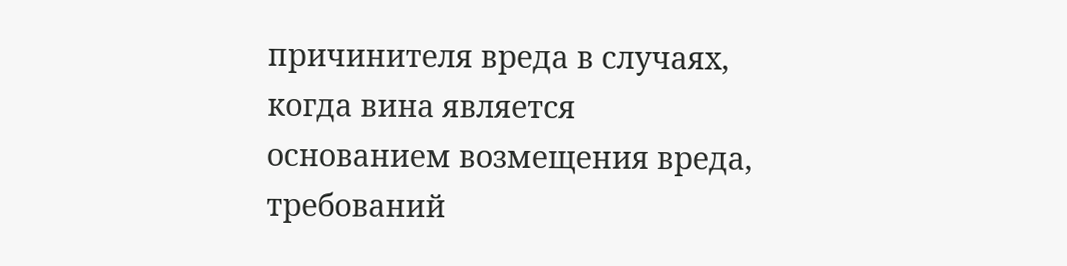причинителя вреда в случаях, когда вина является основанием возмещения вреда, требований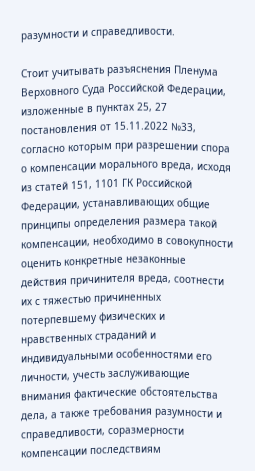разумности и справедливости.

Стоит учитывать разъяснения Пленума Верховного Суда Российской Федерации, изложенные в пунктах 25, 27 постановления от 15.11.2022 №33, согласно которым при разрешении спора о компенсации морального вреда, исходя из статей 151, 1101 ГК Российской Федерации, устанавливающих общие принципы определения размера такой компенсации, необходимо в совокупности оценить конкретные незаконные действия причинителя вреда, соотнести их с тяжестью причиненных потерпевшему физических и нравственных страданий и индивидуальными особенностями его личности, учесть заслуживающие внимания фактические обстоятельства дела, а также требования разумности и справедливости, соразмерности компенсации последствиям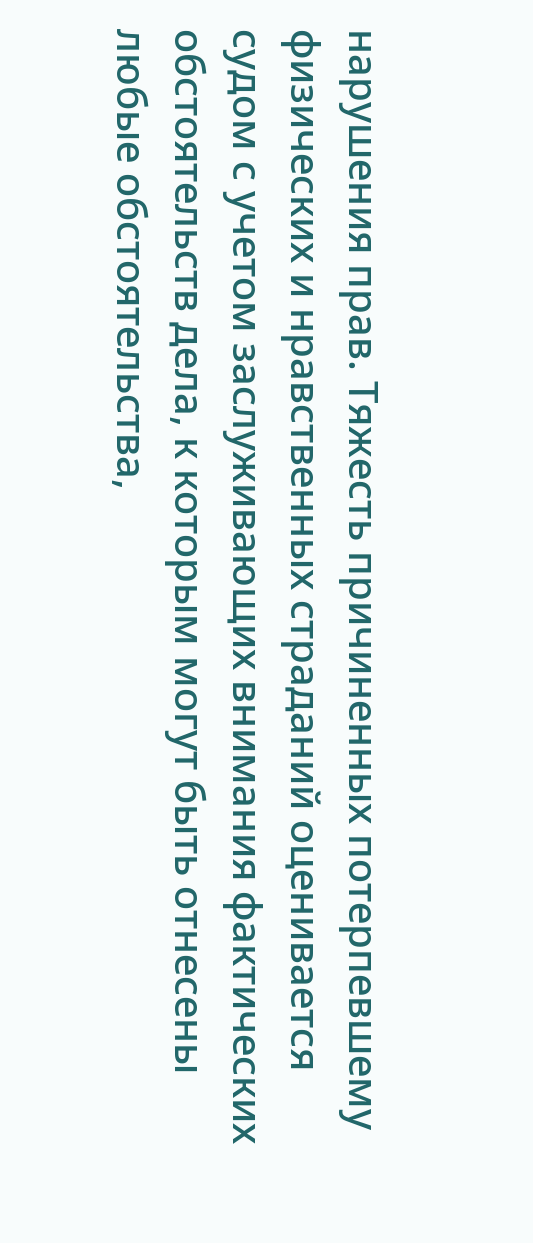нарушения прав. Тяжесть причиненных потерпевшему физических и нравственных страданий оценивается судом с учетом заслуживающих внимания фактических обстоятельств дела, к которым могут быть отнесены любые обстоятельства,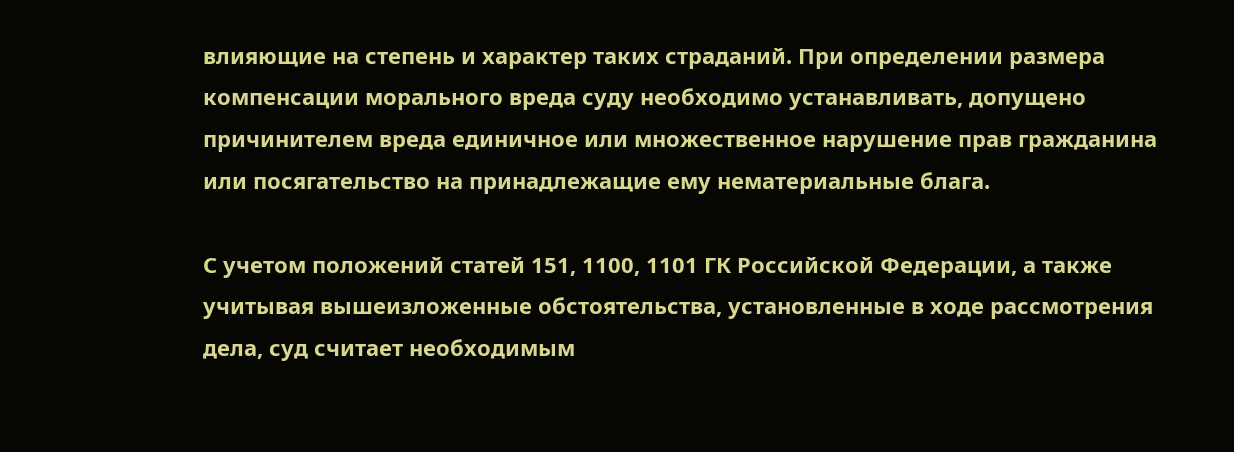влияющие на степень и характер таких страданий. При определении размера компенсации морального вреда суду необходимо устанавливать, допущено причинителем вреда единичное или множественное нарушение прав гражданина или посягательство на принадлежащие ему нематериальные блага.

С учетом положений статей 151, 1100, 1101 ГК Российской Федерации, а также учитывая вышеизложенные обстоятельства, установленные в ходе рассмотрения дела, суд считает необходимым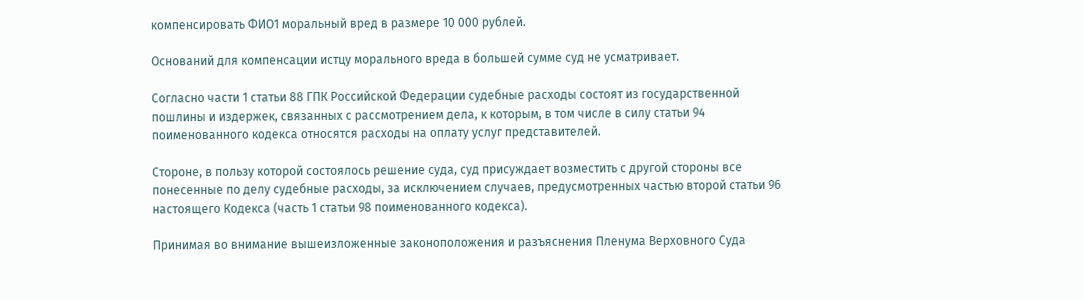компенсировать ФИО1 моральный вред в размере 10 000 рублей.

Оснований для компенсации истцу морального вреда в большей сумме суд не усматривает.

Согласно части 1 статьи 88 ГПК Российской Федерации судебные расходы состоят из государственной пошлины и издержек, связанных с рассмотрением дела, к которым, в том числе в силу статьи 94 поименованного кодекса относятся расходы на оплату услуг представителей.

Стороне, в пользу которой состоялось решение суда, суд присуждает возместить с другой стороны все понесенные по делу судебные расходы, за исключением случаев, предусмотренных частью второй статьи 96 настоящего Кодекса (часть 1 статьи 98 поименованного кодекса).

Принимая во внимание вышеизложенные законоположения и разъяснения Пленума Верховного Суда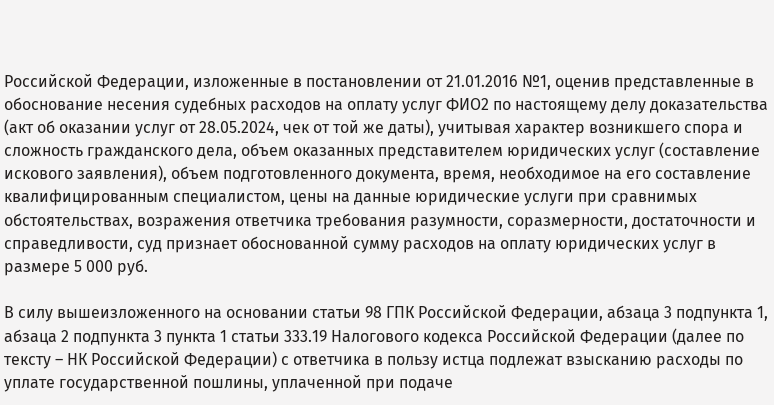Российской Федерации, изложенные в постановлении от 21.01.2016 №1, оценив представленные в обоснование несения судебных расходов на оплату услуг ФИО2 по настоящему делу доказательства (акт об оказании услуг от 28.05.2024, чек от той же даты), учитывая характер возникшего спора и сложность гражданского дела, объем оказанных представителем юридических услуг (составление искового заявления), объем подготовленного документа, время, необходимое на его составление квалифицированным специалистом, цены на данные юридические услуги при сравнимых обстоятельствах, возражения ответчика требования разумности, соразмерности, достаточности и справедливости, суд признает обоснованной сумму расходов на оплату юридических услуг в размере 5 000 руб.

В силу вышеизложенного на основании статьи 98 ГПК Российской Федерации, абзаца 3 подпункта 1, абзаца 2 подпункта 3 пункта 1 статьи 333.19 Налогового кодекса Российской Федерации (далее по тексту – НК Российской Федерации) с ответчика в пользу истца подлежат взысканию расходы по уплате государственной пошлины, уплаченной при подаче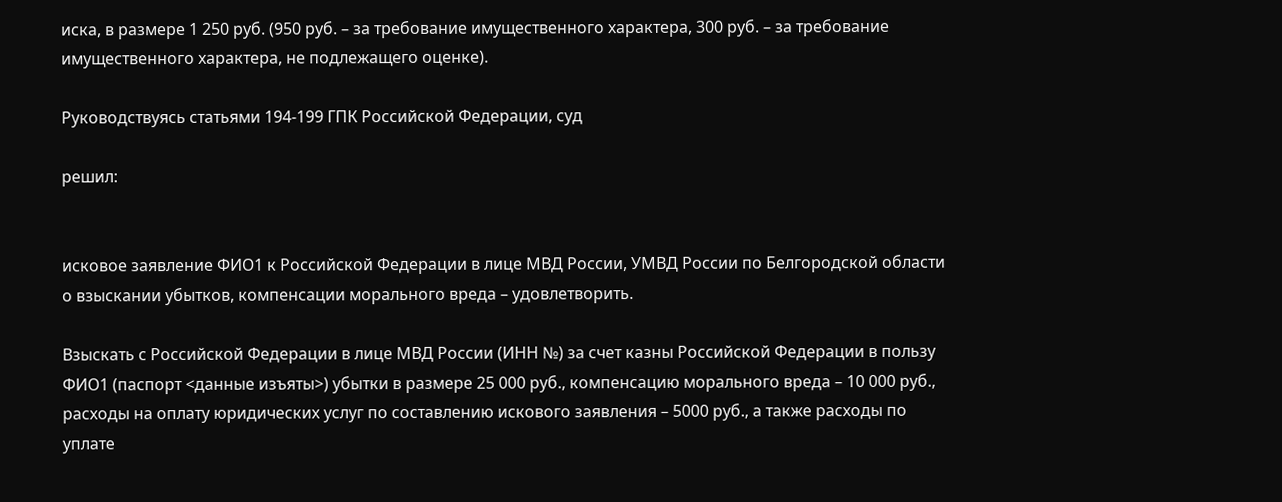иска, в размере 1 250 руб. (950 руб. – за требование имущественного характера, 300 руб. – за требование имущественного характера, не подлежащего оценке).

Руководствуясь статьями 194-199 ГПК Российской Федерации, суд

решил:


исковое заявление ФИО1 к Российской Федерации в лице МВД России, УМВД России по Белгородской области о взыскании убытков, компенсации морального вреда – удовлетворить.

Взыскать с Российской Федерации в лице МВД России (ИНН №) за счет казны Российской Федерации в пользу ФИО1 (паспорт <данные изъяты>) убытки в размере 25 000 руб., компенсацию морального вреда – 10 000 руб., расходы на оплату юридических услуг по составлению искового заявления – 5000 руб., а также расходы по уплате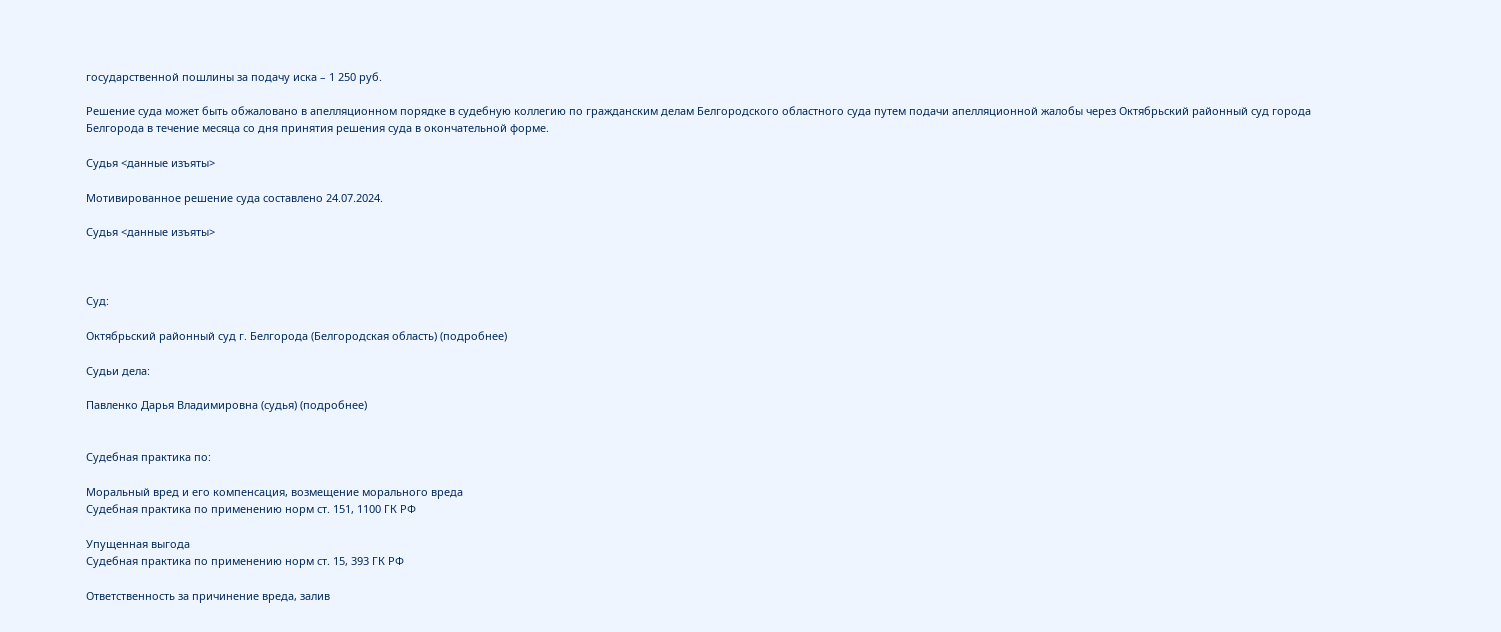государственной пошлины за подачу иска – 1 250 руб.

Решение суда может быть обжаловано в апелляционном порядке в судебную коллегию по гражданским делам Белгородского областного суда путем подачи апелляционной жалобы через Октябрьский районный суд города Белгорода в течение месяца со дня принятия решения суда в окончательной форме.

Судья <данные изъяты>

Мотивированное решение суда составлено 24.07.2024.

Судья <данные изъяты>



Суд:

Октябрьский районный суд г. Белгорода (Белгородская область) (подробнее)

Судьи дела:

Павленко Дарья Владимировна (судья) (подробнее)


Судебная практика по:

Моральный вред и его компенсация, возмещение морального вреда
Судебная практика по применению норм ст. 151, 1100 ГК РФ

Упущенная выгода
Судебная практика по применению норм ст. 15, 393 ГК РФ

Ответственность за причинение вреда, залив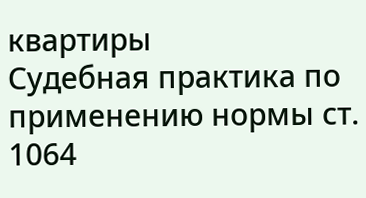квартиры
Судебная практика по применению нормы ст. 1064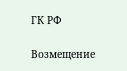ГК РФ

Возмещение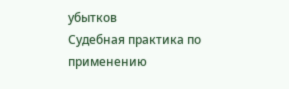убытков
Судебная практика по применению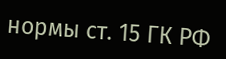нормы ст. 15 ГК РФ